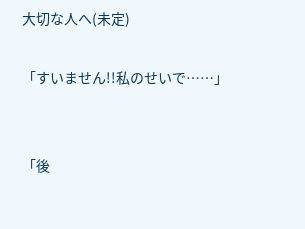大切な人へ(未定)

「すいません!!私のせいで……」


「後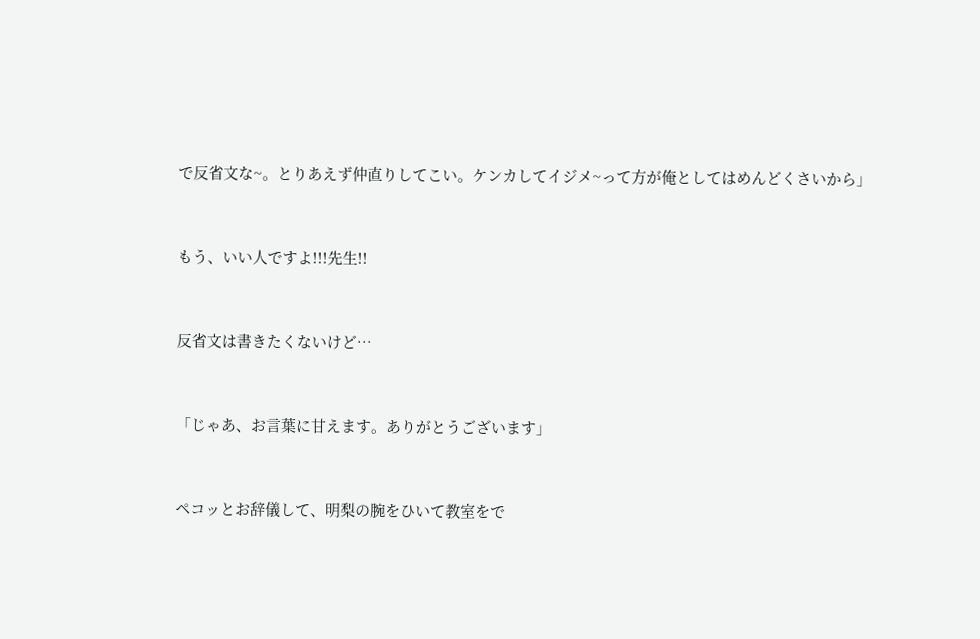で反省文な~。とりあえず仲直りしてこい。ケンカしてイジメ~って方が俺としてはめんどくさいから」


もう、いい人ですよ!!!先生!!


反省文は書きたくないけど…


「じゃあ、お言葉に甘えます。ありがとうございます」


ペコッとお辞儀して、明梨の腕をひいて教室をで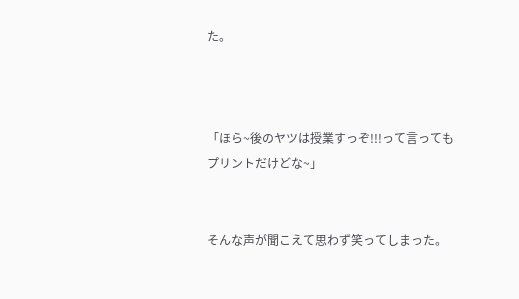た。



「ほら~後のヤツは授業すっぞ!!!って言ってもプリントだけどな~」


そんな声が聞こえて思わず笑ってしまった。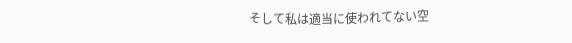そして私は適当に使われてない空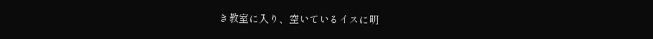き教室に入り、空いているイスに明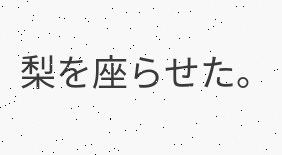梨を座らせた。